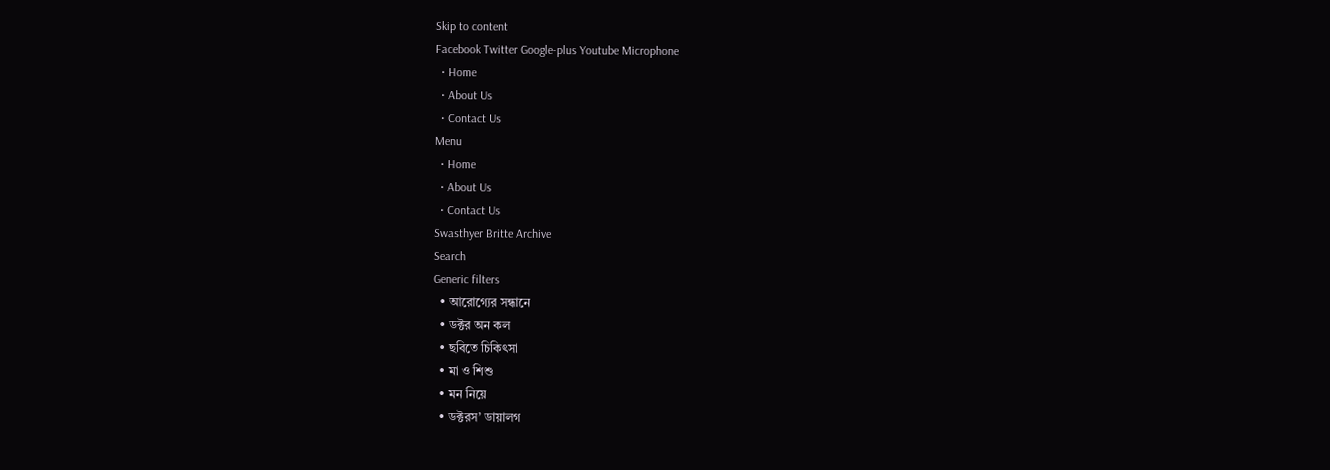Skip to content
Facebook Twitter Google-plus Youtube Microphone
  • Home
  • About Us
  • Contact Us
Menu
  • Home
  • About Us
  • Contact Us
Swasthyer Britte Archive
Search
Generic filters
  • আরোগ্যের সন্ধানে
  • ডক্টর অন কল
  • ছবিতে চিকিৎসা
  • মা ও শিশু
  • মন নিয়ে
  • ডক্টরস’ ডায়ালগ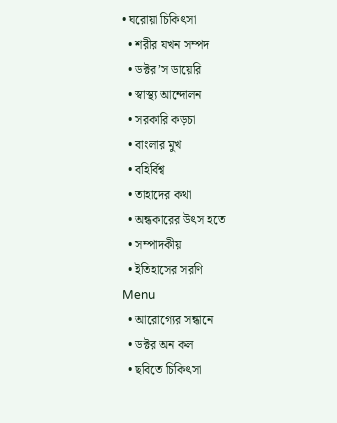• ঘরোয়া চিকিৎসা
  • শরীর যখন সম্পদ
  • ডক্টর’স ডায়েরি
  • স্বাস্থ্য আন্দোলন
  • সরকারি কড়চা
  • বাংলার মুখ
  • বহির্বিশ্ব
  • তাহাদের কথা
  • অন্ধকারের উৎস হতে
  • সম্পাদকীয়
  • ইতিহাসের সরণি
Menu
  • আরোগ্যের সন্ধানে
  • ডক্টর অন কল
  • ছবিতে চিকিৎসা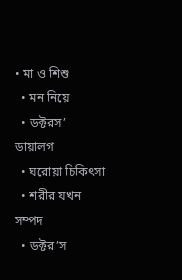• মা ও শিশু
  • মন নিয়ে
  • ডক্টরস’ ডায়ালগ
  • ঘরোয়া চিকিৎসা
  • শরীর যখন সম্পদ
  • ডক্টর’স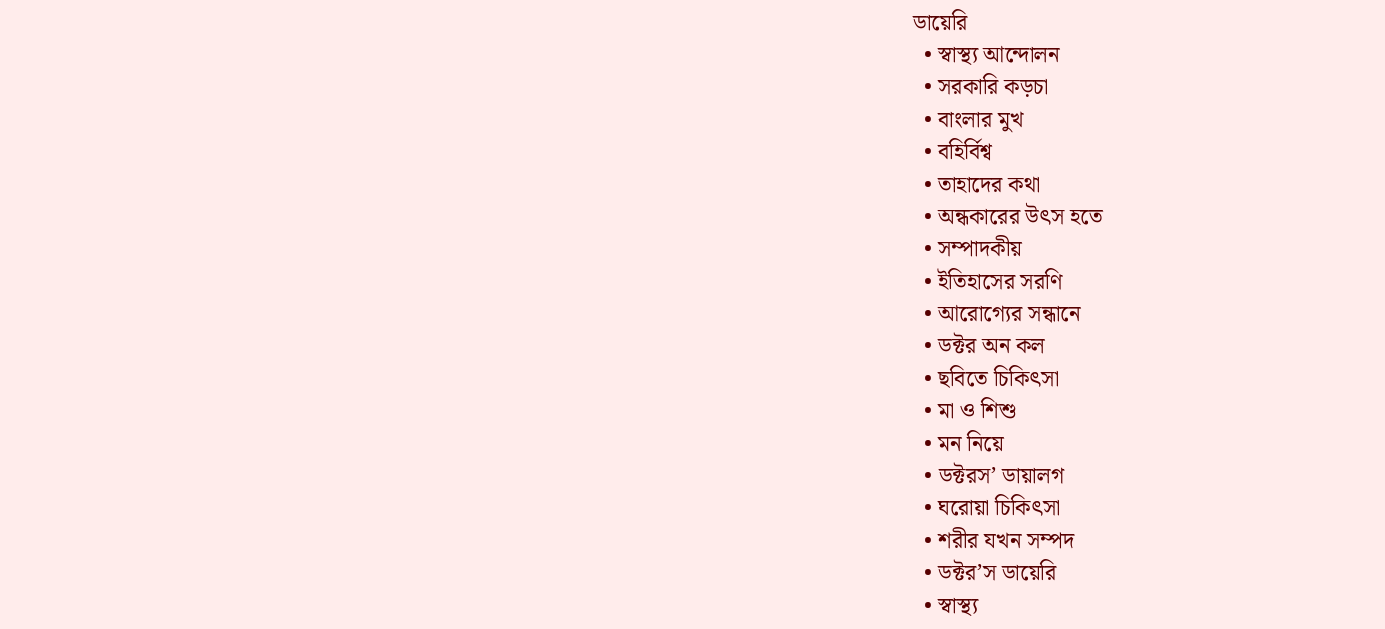ডায়েরি
  • স্বাস্থ্য আন্দোলন
  • সরকারি কড়চা
  • বাংলার মুখ
  • বহির্বিশ্ব
  • তাহাদের কথা
  • অন্ধকারের উৎস হতে
  • সম্পাদকীয়
  • ইতিহাসের সরণি
  • আরোগ্যের সন্ধানে
  • ডক্টর অন কল
  • ছবিতে চিকিৎসা
  • মা ও শিশু
  • মন নিয়ে
  • ডক্টরস’ ডায়ালগ
  • ঘরোয়া চিকিৎসা
  • শরীর যখন সম্পদ
  • ডক্টর’স ডায়েরি
  • স্বাস্থ্য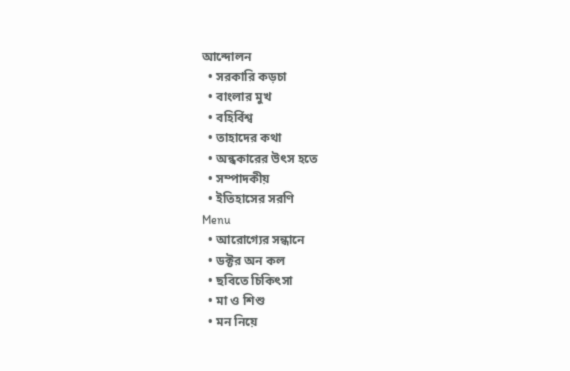আন্দোলন
  • সরকারি কড়চা
  • বাংলার মুখ
  • বহির্বিশ্ব
  • তাহাদের কথা
  • অন্ধকারের উৎস হতে
  • সম্পাদকীয়
  • ইতিহাসের সরণি
Menu
  • আরোগ্যের সন্ধানে
  • ডক্টর অন কল
  • ছবিতে চিকিৎসা
  • মা ও শিশু
  • মন নিয়ে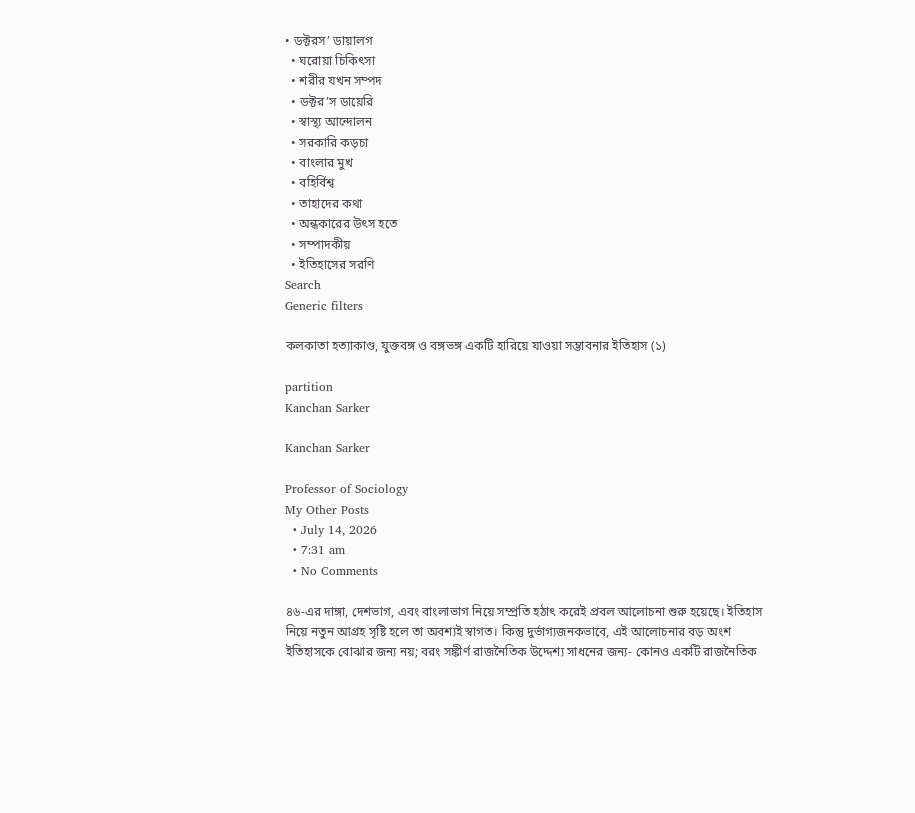• ডক্টরস’ ডায়ালগ
  • ঘরোয়া চিকিৎসা
  • শরীর যখন সম্পদ
  • ডক্টর’স ডায়েরি
  • স্বাস্থ্য আন্দোলন
  • সরকারি কড়চা
  • বাংলার মুখ
  • বহির্বিশ্ব
  • তাহাদের কথা
  • অন্ধকারের উৎস হতে
  • সম্পাদকীয়
  • ইতিহাসের সরণি
Search
Generic filters

কলকাতা হত্যাকাণ্ড, যুক্তবঙ্গ ও বঙ্গভঙ্গ একটি হারিয়ে যাওয়া সম্ভাবনার ইতিহাস (১)

partition
Kanchan Sarker

Kanchan Sarker

Professor of Sociology
My Other Posts
  • July 14, 2026
  • 7:31 am
  • No Comments

৪৬-এর দাঙ্গা, দেশভাগ, এবং বাংলাভাগ নিয়ে সম্প্রতি হঠাৎ করেই প্রবল আলোচনা শুরু হয়েছে। ইতিহাস নিয়ে নতুন আগ্রহ সৃষ্টি হলে তা অবশ্যই স্বাগত। কিন্তু দুর্ভাগ্যজনকভাবে, এই আলোচনার বড় অংশ ইতিহাসকে বোঝার জন্য নয়; বরং সঙ্কীর্ণ রাজনৈতিক উদ্দেশ্য সাধনের জন্য- কোনও একটি রাজনৈতিক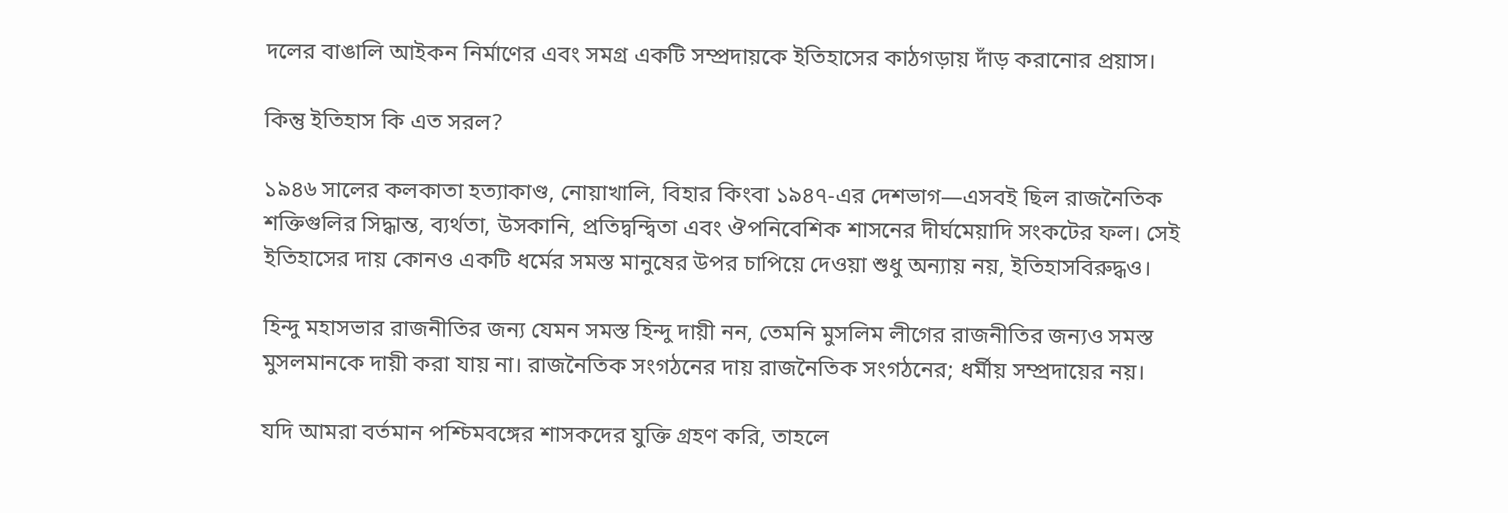দলের বাঙালি আইকন নির্মাণের এবং সমগ্র একটি সম্প্রদায়কে ইতিহাসের কাঠগড়ায় দাঁড় করানোর প্রয়াস।

কিন্তু ইতিহাস কি এত সরল?

১৯৪৬ সালের কলকাতা হত্যাকাণ্ড, নোয়াখালি, বিহার কিংবা ১৯৪৭-এর দেশভাগ—এসবই ছিল রাজনৈতিক শক্তিগুলির সিদ্ধান্ত, ব্যর্থতা, উসকানি, প্রতিদ্বন্দ্বিতা এবং ঔপনিবেশিক শাসনের দীর্ঘমেয়াদি সংকটের ফল। সেই ইতিহাসের দায় কোনও একটি ধর্মের সমস্ত মানুষের উপর চাপিয়ে দেওয়া শুধু অন্যায় নয়, ইতিহাসবিরুদ্ধও।

হিন্দু মহাসভার রাজনীতির জন্য যেমন সমস্ত হিন্দু দায়ী নন, তেমনি মুসলিম লীগের রাজনীতির জন্যও সমস্ত মুসলমানকে দায়ী করা যায় না। রাজনৈতিক সংগঠনের দায় রাজনৈতিক সংগঠনের; ধর্মীয় সম্প্রদায়ের নয়।

যদি আমরা বর্তমান পশ্চিমবঙ্গের শাসকদের যুক্তি গ্রহণ করি, তাহলে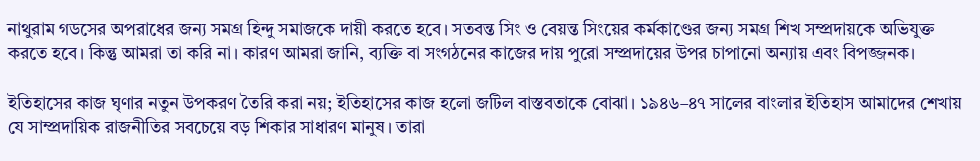নাথুরাম গডসের অপরাধের জন্য সমগ্র হিন্দু সমাজকে দায়ী করতে হবে। সতবন্ত সিং ও বেয়ন্ত সিংয়ের কর্মকাণ্ডের জন্য সমগ্র শিখ সম্প্রদায়কে অভিযুক্ত করতে হবে। কিন্তু আমরা তা করি না। কারণ আমরা জানি, ব্যক্তি বা সংগঠনের কাজের দায় পুরো সম্প্রদায়ের উপর চাপানো অন্যায় এবং বিপজ্জনক।

ইতিহাসের কাজ ঘৃণার নতুন উপকরণ তৈরি করা নয়; ইতিহাসের কাজ হলো জটিল বাস্তবতাকে বোঝা। ১৯৪৬–৪৭ সালের বাংলার ইতিহাস আমাদের শেখায় যে সাম্প্রদায়িক রাজনীতির সবচেয়ে বড় শিকার সাধারণ মানুষ। তারা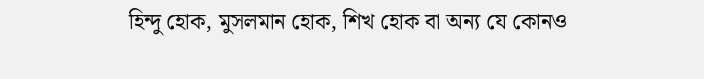হিন্দু হোক, মুসলমান হোক, শিখ হোক বা অন্য যে কোনও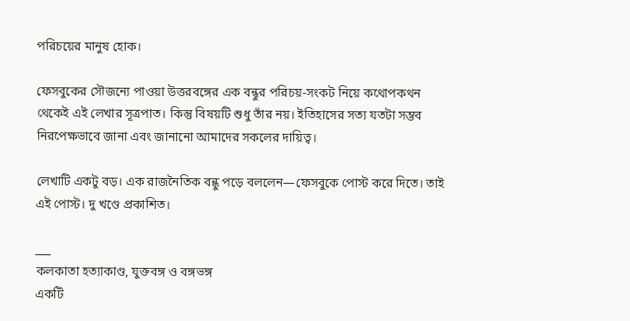পরিচয়ের মানুষ হোক।

ফেসবুকের সৌজন্যে পাওয়া উত্তরবঙ্গের এক বন্ধুর পরিচয়-সংকট নিয়ে কথোপকথন থেকেই এই লেখার সূত্রপাত। কিন্তু বিষয়টি শুধু তাঁর নয়। ইতিহাসের সত্য যতটা সম্ভব নিরপেক্ষভাবে জানা এবং জানানো আমাদের সকলের দায়িত্ব।

লেখাটি একটু বড়। এক রাজনৈতিক বন্ধু পড়ে বললেন—ফেসবুকে পোস্ট করে দিতে। তাই এই পোস্ট। দু খণ্ডে প্রকাশিত।

___
কলকাতা হত্যাকাণ্ড, যুক্তবঙ্গ ও বঙ্গভঙ্গ
একটি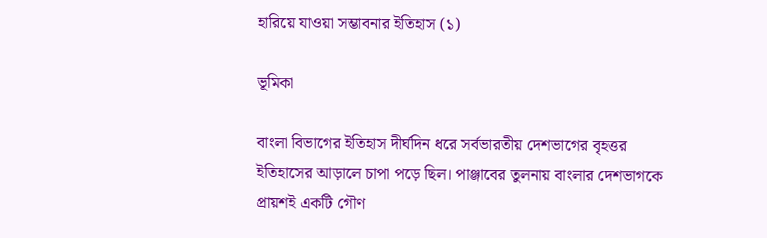হারিয়ে যাওয়া সম্ভাবনার ইতিহাস (১)

ভূমিকা

বাংলা বিভাগের ইতিহাস দীর্ঘদিন ধরে সর্বভারতীয় দেশভাগের বৃহত্তর ইতিহাসের আড়ালে চাপা পড়ে ছিল। পাঞ্জাবের তুলনায় বাংলার দেশভাগকে প্রায়শই একটি গৌণ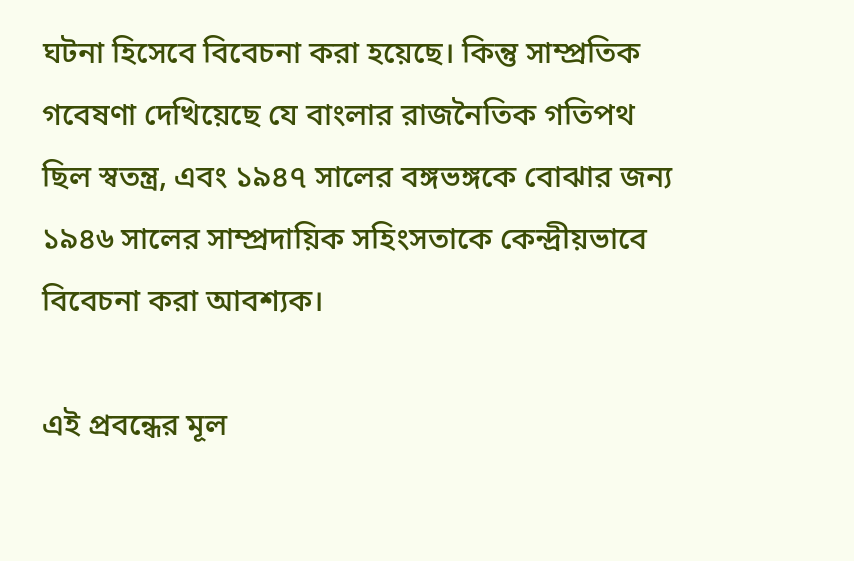ঘটনা হিসেবে বিবেচনা করা হয়েছে। কিন্তু সাম্প্রতিক গবেষণা দেখিয়েছে যে বাংলার রাজনৈতিক গতিপথ ছিল স্বতন্ত্র, এবং ১৯৪৭ সালের বঙ্গভঙ্গকে বোঝার জন্য ১৯৪৬ সালের সাম্প্রদায়িক সহিংসতাকে কেন্দ্রীয়ভাবে বিবেচনা করা আবশ্যক।

এই প্রবন্ধের মূল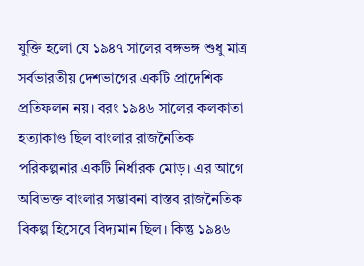যুক্তি হলো যে ১৯৪৭ সালের বঙ্গভঙ্গ শুধু মাত্র সর্বভারতীয় দেশভাগের একটি প্রাদেশিক প্রতিফলন নয়। বরং ১৯৪৬ সালের কলকাতা হত্যাকাণ্ড ছিল বাংলার রাজনৈতিক পরিকল্পনার একটি নির্ধারক মোড়। এর আগে অবিভক্ত বাংলার সম্ভাবনা বাস্তব রাজনৈতিক বিকল্প হিসেবে বিদ্যমান ছিল। কিন্তু ১৯৪৬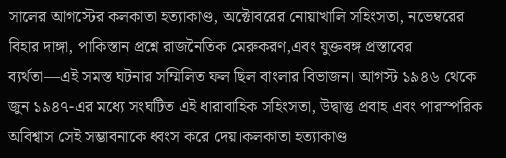সালের আগস্টের কলকাতা হত্যাকাণ্ড, অক্টোবরের নোয়াখালি সহিংসতা, নভেম্বরের বিহার দাঙ্গা, পাকিস্তান প্রশ্নে রাজনৈতিক মেরুকরণ,এবং যুক্তবঙ্গ প্রস্তাবের ব্যর্থতা—এই সমস্ত ঘটনার সম্মিলিত ফল ছিল বাংলার বিভাজন। আগস্ট ১৯৪৬ থেকে জুন ১৯৪৭-এর মধ্যে সংঘটিত এই ধারাবাহিক সহিংসতা, উদ্বাস্তু প্রবাহ এবং পারস্পরিক অবিশ্বাস সেই সম্ভাবনাকে ধ্বংস করে দেয়।কলকাতা হত্যাকাণ্ড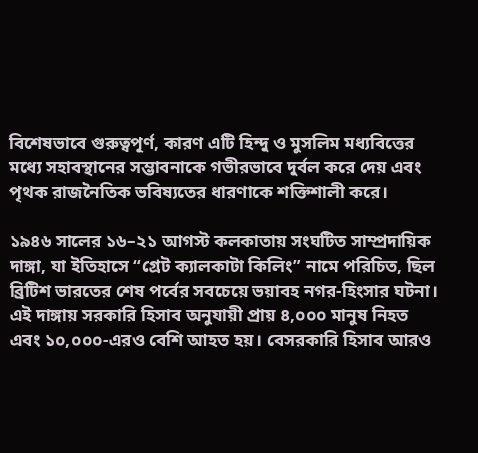বিশেষভাবে গুরুত্বপূর্ণ, কারণ এটি হিন্দু ও মুসলিম মধ্যবিত্তের মধ্যে সহাবস্থানের সম্ভাবনাকে গভীরভাবে দুর্বল করে দেয় এবং পৃথক রাজনৈতিক ভবিষ্যতের ধারণাকে শক্তিশালী করে।

১৯৪৬ সালের ১৬–২১ আগস্ট কলকাতায় সংঘটিত সাম্প্রদায়িক দাঙ্গা, যা ইতিহাসে “গ্রেট ক্যালকাটা কিলিং” নামে পরিচিত, ছিল ব্রিটিশ ভারতের শেষ পর্বের সবচেয়ে ভয়াবহ নগর-হিংসার ঘটনা। এই দাঙ্গায় সরকারি হিসাব অনুযায়ী প্রায় ৪,০০০ মানুষ নিহত এবং ১০,০০০-এরও বেশি আহত হয়। বেসরকারি হিসাব আরও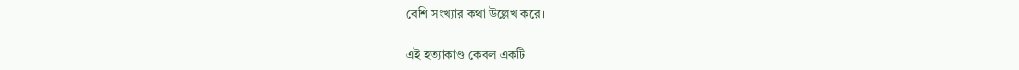বেশি সংখ্যার কথা উল্লেখ করে।

এই হত্যাকাণ্ড কেবল একটি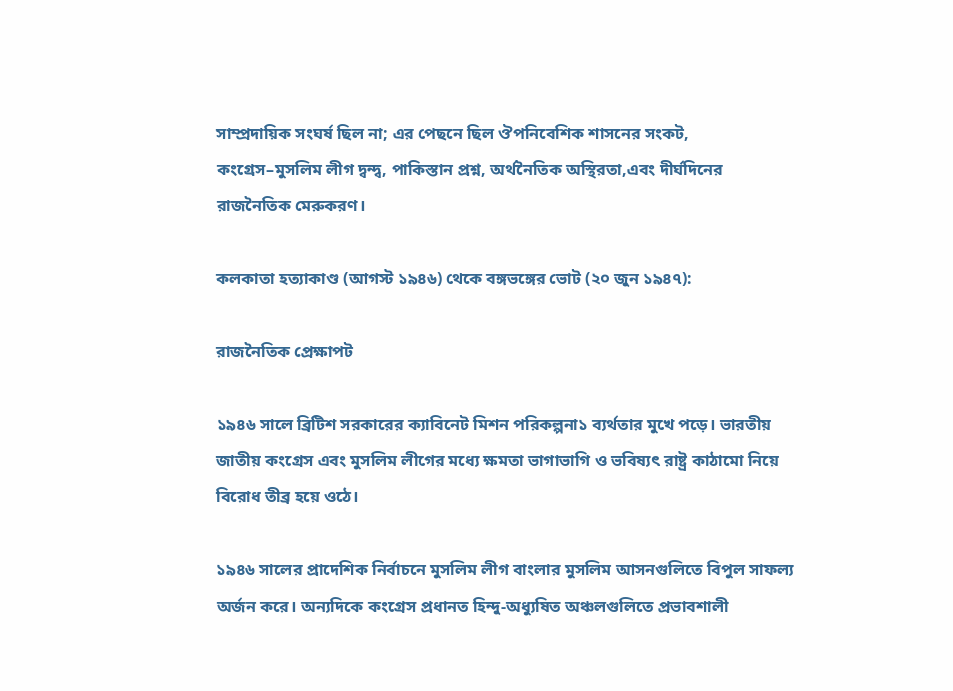সাম্প্রদায়িক সংঘর্ষ ছিল না; এর পেছনে ছিল ঔপনিবেশিক শাসনের সংকট, কংগ্রেস–মুসলিম লীগ দ্বন্দ্ব, পাকিস্তান প্রশ্ন, অর্থনৈতিক অস্থিরতা,এবং দীর্ঘদিনের রাজনৈতিক মেরুকরণ।

কলকাতা হত্যাকাণ্ড (আগস্ট ১৯৪৬) থেকে বঙ্গভঙ্গের ভোট (২০ জুন ১৯৪৭):

রাজনৈতিক প্রেক্ষাপট

১৯৪৬ সালে ব্রিটিশ সরকারের ক্যাবিনেট মিশন পরিকল্পনা১ ব্যর্থতার মুখে পড়ে। ভারতীয় জাতীয় কংগ্রেস এবং মুসলিম লীগের মধ্যে ক্ষমতা ভাগাভাগি ও ভবিষ্যৎ রাষ্ট্র কাঠামো নিয়ে বিরোধ তীব্র হয়ে ওঠে।

১৯৪৬ সালের প্রাদেশিক নির্বাচনে মুসলিম লীগ বাংলার মুসলিম আসনগুলিতে বিপুল সাফল্য অর্জন করে। অন্যদিকে কংগ্রেস প্রধানত হিন্দু-অধ্যুষিত অঞ্চলগুলিতে প্রভাবশালী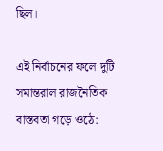ছিল।

এই নির্বাচনের ফলে দুটি সমান্তরাল রাজনৈতিক বাস্তবতা গড়ে ওঠে: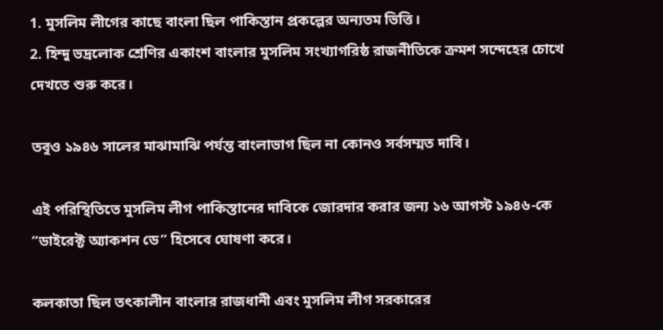1. মুসলিম লীগের কাছে বাংলা ছিল পাকিস্তান প্রকল্পের অন্যতম ভিত্তি।
2. হিন্দু ভদ্রলোক শ্রেণির একাংশ বাংলার মুসলিম সংখ্যাগরিষ্ঠ রাজনীতিকে ক্রমশ সন্দেহের চোখে দেখতে শুরু করে।

তবুও ১৯৪৬ সালের মাঝামাঝি পর্যন্ত বাংলাভাগ ছিল না কোনও সর্বসম্মত দাবি।

এই পরিস্থিতিতে মুসলিম লীগ পাকিস্তানের দাবিকে জোরদার করার জন্য ১৬ আগস্ট ১৯৪৬-কে “ডাইরেক্ট অ্যাকশন ডে” হিসেবে ঘোষণা করে।

কলকাতা ছিল তৎকালীন বাংলার রাজধানী এবং মুসলিম লীগ সরকারের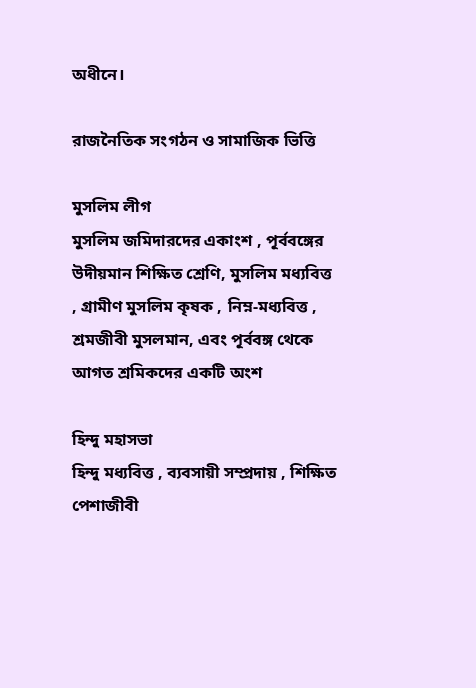অধীনে।

রাজনৈতিক সংগঠন ও সামাজিক ভিত্তি

মুসলিম লীগ
মুসলিম জমিদারদের একাংশ , পূর্ববঙ্গের উদীয়মান শিক্ষিত শ্রেণি, মুসলিম মধ্যবিত্ত , গ্রামীণ মুসলিম কৃষক , নিম্ন-মধ্যবিত্ত , শ্রমজীবী মুসলমান, এবং পূর্ববঙ্গ থেকে আগত শ্রমিকদের একটি অংশ

হিন্দু মহাসভা
হিন্দু মধ্যবিত্ত , ব্যবসায়ী সম্প্রদায় , শিক্ষিত পেশাজীবী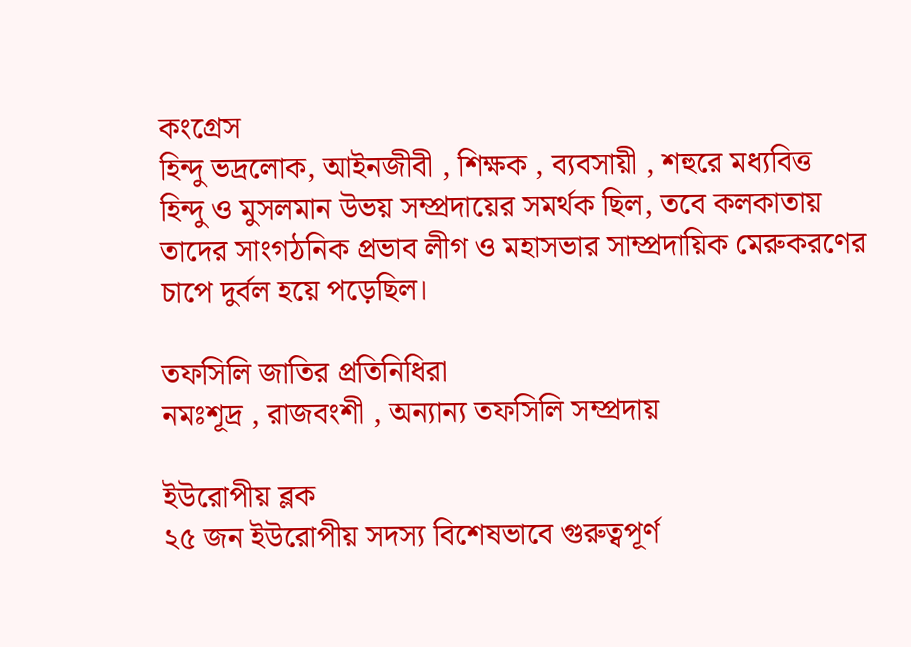কংগ্রেস
হিন্দু ভদ্রলোক, আইনজীবী , শিক্ষক , ব্যবসায়ী , শহুরে মধ্যবিত্ত
হিন্দু ও মুসলমান উভয় সম্প্রদায়ের সমর্থক ছিল, তবে কলকাতায় তাদের সাংগঠনিক প্রভাব লীগ ও মহাসভার সাম্প্রদায়িক মেরুকরণের চাপে দুর্বল হয়ে পড়েছিল।

তফসিলি জাতির প্রতিনিধিরা
নমঃশূদ্র , রাজবংশী , অন্যান্য তফসিলি সম্প্রদায়

ইউরোপীয় ব্লক
২৫ জন ইউরোপীয় সদস্য বিশেষভাবে গুরুত্বপূর্ণ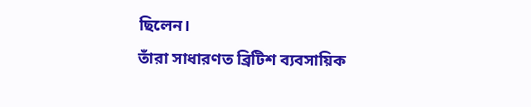ছিলেন।
তাঁরা সাধারণত ব্রিটিশ ব্যবসায়িক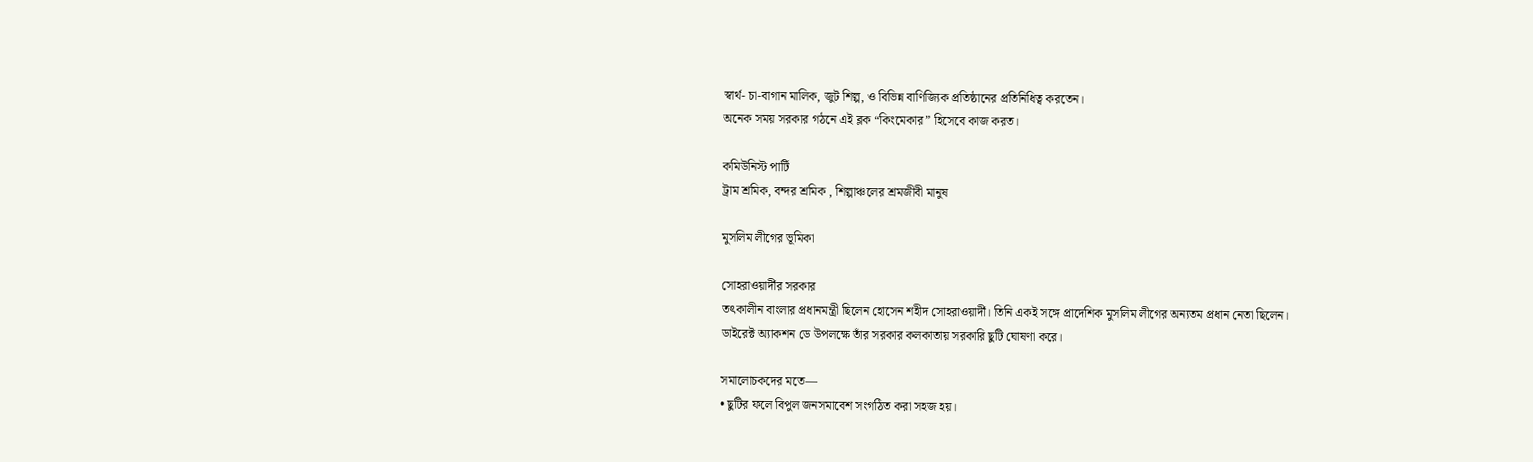স্বার্থ- চা-বাগান মালিক, জুট শিল্প, ও বিভিন্ন বাণিজ্যিক প্রতিষ্ঠানের প্রতিনিধিত্ব করতেন।
অনেক সময় সরকার গঠনে এই ব্লক “কিংমেকার” হিসেবে কাজ করত।

কমিউনিস্ট পার্টি
ট্রাম শ্রমিক, বন্দর শ্রমিক , শিল্পাঞ্চলের শ্রমজীবী মানুষ

মুসলিম লীগের ভূমিকা

সোহরাওয়ার্দীর সরকার
তৎকালীন বাংলার প্রধানমন্ত্রী ছিলেন হোসেন শহীদ সোহরাওয়ার্দী। তিনি একই সঙ্গে প্রাদেশিক মুসলিম লীগের অন্যতম প্রধান নেতা ছিলেন।
ডাইরেক্ট অ্যাকশন ডে উপলক্ষে তাঁর সরকার কলকাতায় সরকারি ছুটি ঘোষণা করে।

সমালোচকদের মতে—
• ছুটির ফলে বিপুল জনসমাবেশ সংগঠিত করা সহজ হয়।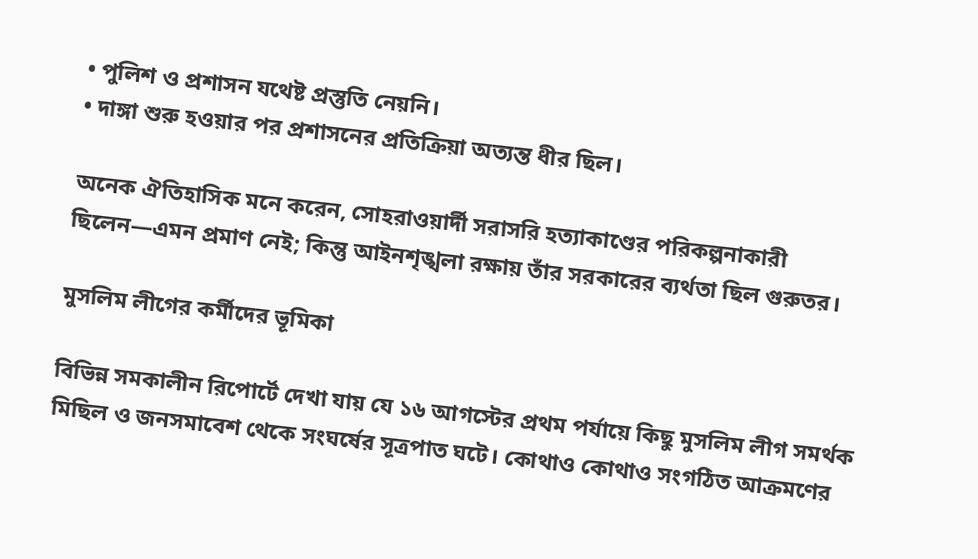• পুলিশ ও প্রশাসন যথেষ্ট প্রস্তুতি নেয়নি।
• দাঙ্গা শুরু হওয়ার পর প্রশাসনের প্রতিক্রিয়া অত্যন্ত ধীর ছিল।

অনেক ঐতিহাসিক মনে করেন, সোহরাওয়ার্দী সরাসরি হত্যাকাণ্ডের পরিকল্পনাকারী ছিলেন—এমন প্রমাণ নেই; কিন্তু আইনশৃঙ্খলা রক্ষায় তাঁর সরকারের ব্যর্থতা ছিল গুরুতর।

মুসলিম লীগের কর্মীদের ভূমিকা

বিভিন্ন সমকালীন রিপোর্টে দেখা যায় যে ১৬ আগস্টের প্রথম পর্যায়ে কিছু মুসলিম লীগ সমর্থক মিছিল ও জনসমাবেশ থেকে সংঘর্ষের সূত্রপাত ঘটে। কোথাও কোথাও সংগঠিত আক্রমণের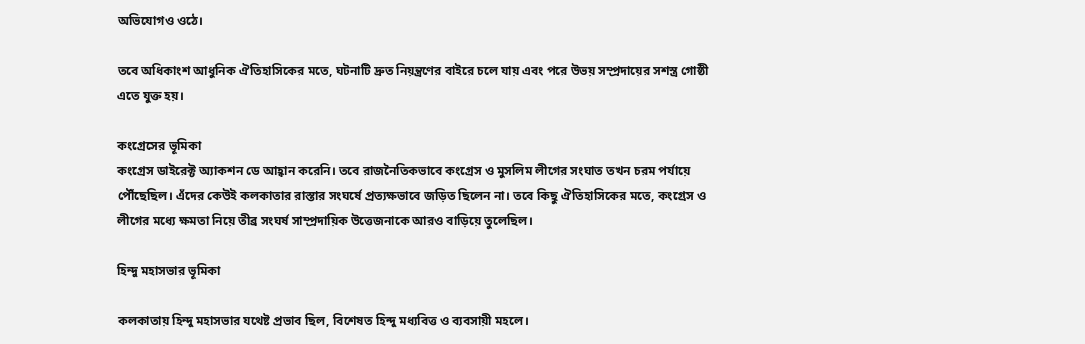অভিযোগও ওঠে।

তবে অধিকাংশ আধুনিক ঐতিহাসিকের মতে, ঘটনাটি দ্রুত নিয়ন্ত্রণের বাইরে চলে যায় এবং পরে উভয় সম্প্রদায়ের সশস্ত্র গোষ্ঠী এতে যুক্ত হয়।

কংগ্রেসের ভূমিকা
কংগ্রেস ডাইরেক্ট অ্যাকশন ডে আহ্বান করেনি। তবে রাজনৈতিকভাবে কংগ্রেস ও মুসলিম লীগের সংঘাত তখন চরম পর্যায়ে পৌঁছেছিল। এঁদের কেউই কলকাতার রাস্তার সংঘর্ষে প্রত্যক্ষভাবে জড়িত ছিলেন না। তবে কিছু ঐতিহাসিকের মতে, কংগ্রেস ও লীগের মধ্যে ক্ষমতা নিয়ে তীব্র সংঘর্ষ সাম্প্রদায়িক উত্তেজনাকে আরও বাড়িয়ে তুলেছিল।

হিন্দু মহাসভার ভূমিকা

কলকাতায় হিন্দু মহাসভার যথেষ্ট প্রভাব ছিল, বিশেষত হিন্দু মধ্যবিত্ত ও ব্যবসায়ী মহলে।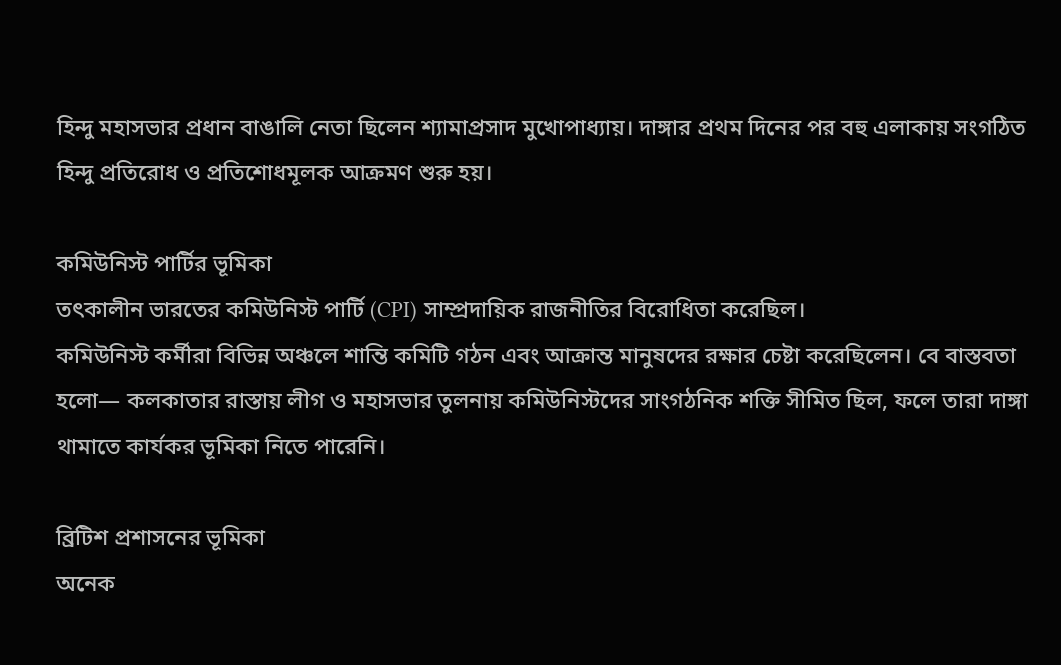হিন্দু মহাসভার প্রধান বাঙালি নেতা ছিলেন শ্যামাপ্রসাদ মুখোপাধ্যায়। দাঙ্গার প্রথম দিনের পর বহু এলাকায় সংগঠিত হিন্দু প্রতিরোধ ও প্রতিশোধমূলক আক্রমণ শুরু হয়।

কমিউনিস্ট পার্টির ভূমিকা
তৎকালীন ভারতের কমিউনিস্ট পার্টি (CPI) সাম্প্রদায়িক রাজনীতির বিরোধিতা করেছিল।
কমিউনিস্ট কর্মীরা বিভিন্ন অঞ্চলে শান্তি কমিটি গঠন এবং আক্রান্ত মানুষদের রক্ষার চেষ্টা করেছিলেন। বে বাস্তবতা হলো— কলকাতার রাস্তায় লীগ ও মহাসভার তুলনায় কমিউনিস্টদের সাংগঠনিক শক্তি সীমিত ছিল, ফলে তারা দাঙ্গা থামাতে কার্যকর ভূমিকা নিতে পারেনি।

ব্রিটিশ প্রশাসনের ভূমিকা
অনেক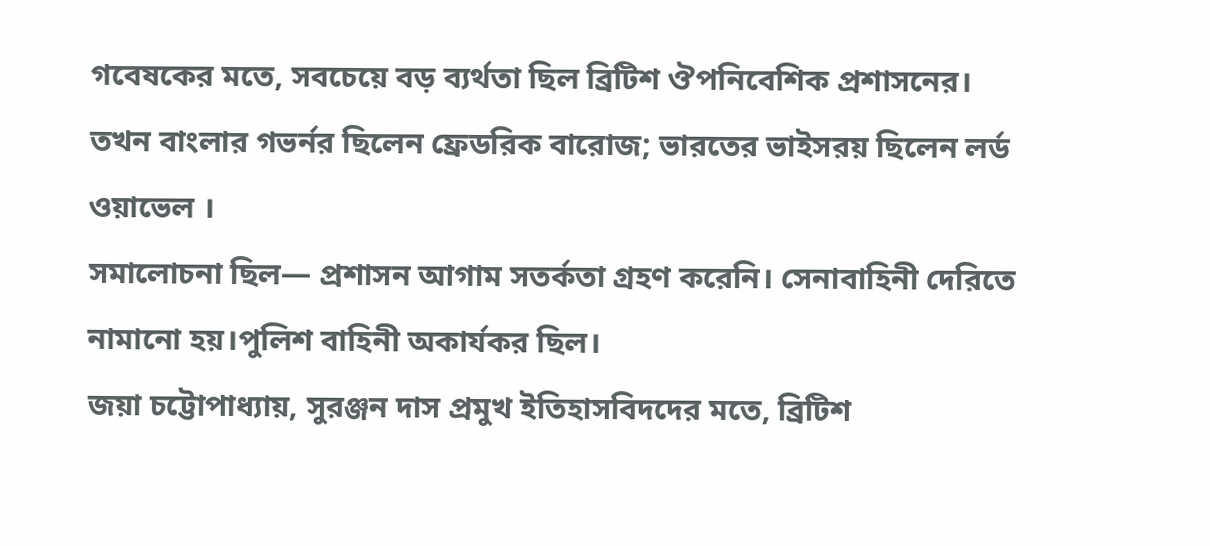গবেষকের মতে, সবচেয়ে বড় ব্যর্থতা ছিল ব্রিটিশ ঔপনিবেশিক প্রশাসনের। তখন বাংলার গভর্নর ছিলেন ফ্রেডরিক বারোজ; ভারতের ভাইসরয় ছিলেন লর্ড ওয়াভেল ।
সমালোচনা ছিল— প্রশাসন আগাম সতর্কতা গ্রহণ করেনি। সেনাবাহিনী দেরিতে নামানো হয়।পুলিশ বাহিনী অকার্যকর ছিল।
জয়া চট্টোপাধ্যায়, সুরঞ্জন দাস প্রমুখ ইতিহাসবিদদের মতে, ব্রিটিশ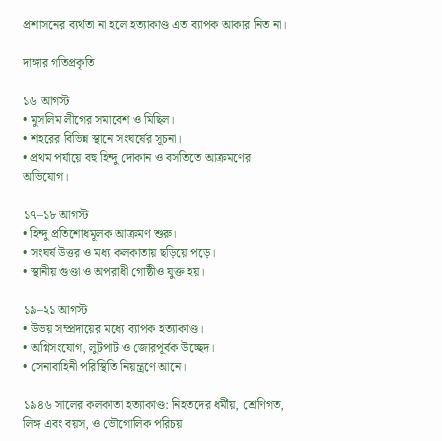প্রশাসনের ব্যর্থতা না হলে হত্যাকাণ্ড এত ব্যাপক আকার নিত না।

দাঙ্গার গতিপ্রকৃতি

১৬ আগস্ট
• মুসলিম লীগের সমাবেশ ও মিছিল।
• শহরের বিভিন্ন স্থানে সংঘর্ষের সূচনা।
• প্রথম পর্যায়ে বহু হিন্দু দোকান ও বসতিতে আক্রমণের অভিযোগ।

১৭–১৮ আগস্ট
• হিন্দু প্রতিশোধমূলক আক্রমণ শুরু।
• সংঘর্ষ উত্তর ও মধ্য কলকাতায় ছড়িয়ে পড়ে।
• স্থানীয় গুণ্ডা ও অপরাধী গোষ্ঠীও যুক্ত হয়।

১৯–২১ আগস্ট
• উভয় সম্প্রদায়ের মধ্যে ব্যাপক হত্যাকাণ্ড।
• অগ্নিসংযোগ, লুটপাট ও জোরপূর্বক উচ্ছেদ।
• সেনাবাহিনী পরিস্থিতি নিয়ন্ত্রণে আনে।

১৯৪৬ সালের কলকাতা হত্যাকাণ্ড: নিহতদের ধর্মীয়, শ্রেণিগত, লিঙ্গ এবং বয়স, ও ভৌগোলিক পরিচয়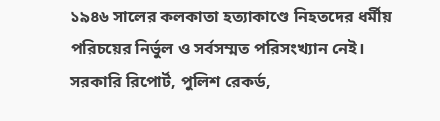১৯৪৬ সালের কলকাতা হত্যাকাণ্ডে নিহতদের ধর্মীয় পরিচয়ের নির্ভুল ও সর্বসম্মত পরিসংখ্যান নেই। সরকারি রিপোর্ট, পুলিশ রেকর্ড,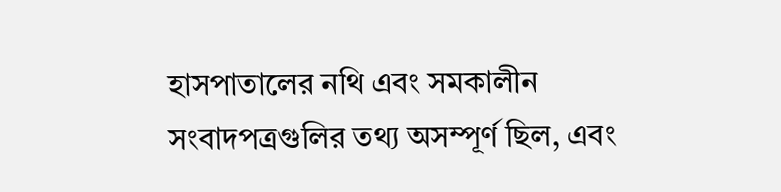হাসপাতালের নথি এবং সমকালীন সংবাদপত্রগুলির তথ্য অসম্পূর্ণ ছিল, এবং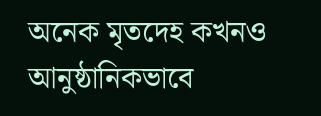অনেক মৃতদেহ কখনও আনুষ্ঠানিকভাবে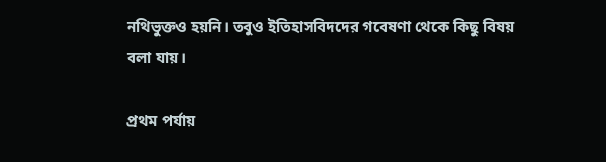নথিভুক্তও হয়নি। তবুও ইতিহাসবিদদের গবেষণা থেকে কিছু বিষয় বলা যায়।

প্রথম পর্যায়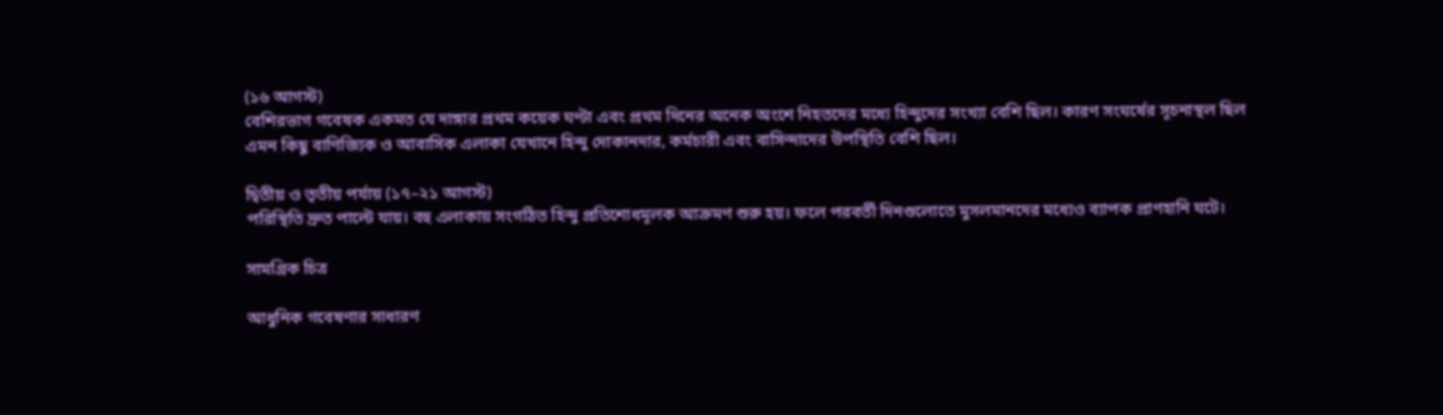(১৬ আগস্ট)
বেশিরভাগ গবেষক একমত যে দাঙ্গার প্রথম কয়েক ঘণ্টা এবং প্রথম দিনের অনেক অংশে নিহতদের মধ্যে হিন্দুদের সংখ্যা বেশি ছিল। কারণ সংঘর্ষের সূচনাস্থল ছিল এমন কিছু বাণিজ্যিক ও আবাসিক এলাকা যেখানে হিন্দু দোকানদার, কর্মচারী এবং বাসিন্দাদের উপস্থিতি বেশি ছিল।

দ্বিতীয় ও তৃতীয় পর্যায় (১৭–২১ আগস্ট)
পরিস্থিতি দ্রুত পাল্টে যায়। বহু এলাকায় সংগঠিত হিন্দু প্রতিশোধমূলক আক্রমণ শুরু হয়। ফলে পরবর্তী দিনগুলোতে মুসলমানদের মধ্যেও ব্যাপক প্রাণহানি ঘটে।

সামগ্রিক চিত্র

আধুনিক গবেষণার সাধারণ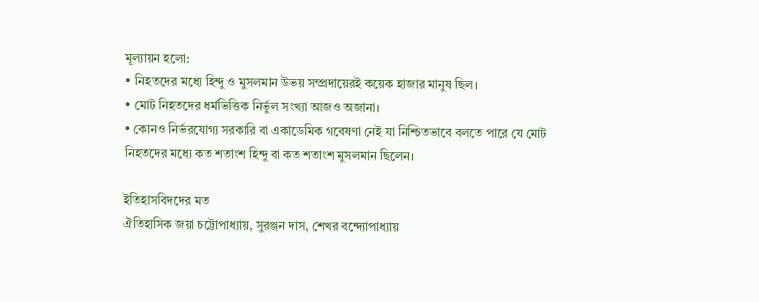মূল্যায়ন হলো:
• নিহতদের মধ্যে হিন্দু ও মুসলমান উভয় সম্প্রদায়েরই কয়েক হাজার মানুষ ছিল।
• মোট নিহতদের ধর্মভিত্তিক নির্ভুল সংখ্যা আজও অজানা।
• কোনও নির্ভরযোগ্য সরকারি বা একাডেমিক গবেষণা নেই যা নিশ্চিতভাবে বলতে পারে যে মোট নিহতদের মধ্যে কত শতাংশ হিন্দু বা কত শতাংশ মুসলমান ছিলেন।

ইতিহাসবিদদের মত
ঐতিহাসিক জয়া চট্টোপাধ্যায়, সুরঞ্জন দাস, শেখর বন্দ্যোপাধ্যায়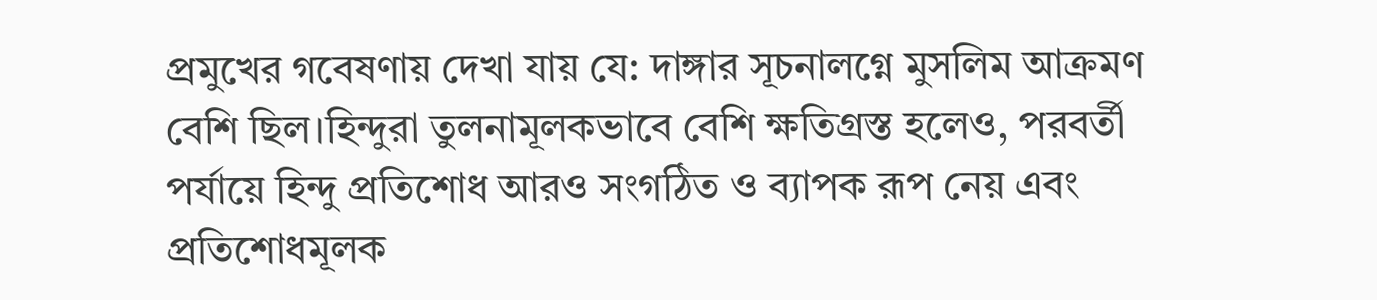প্রমুখের গবেষণায় দেখা যায় যে: দাঙ্গার সূচনালগ্নে মুসলিম আক্রমণ বেশি ছিল।হিন্দুরা তুলনামূলকভাবে বেশি ক্ষতিগ্রস্ত হলেও, পরবর্তী পর্যায়ে হিন্দু প্রতিশোধ আরও সংগঠিত ও ব্যাপক রূপ নেয় এবং প্রতিশোধমূলক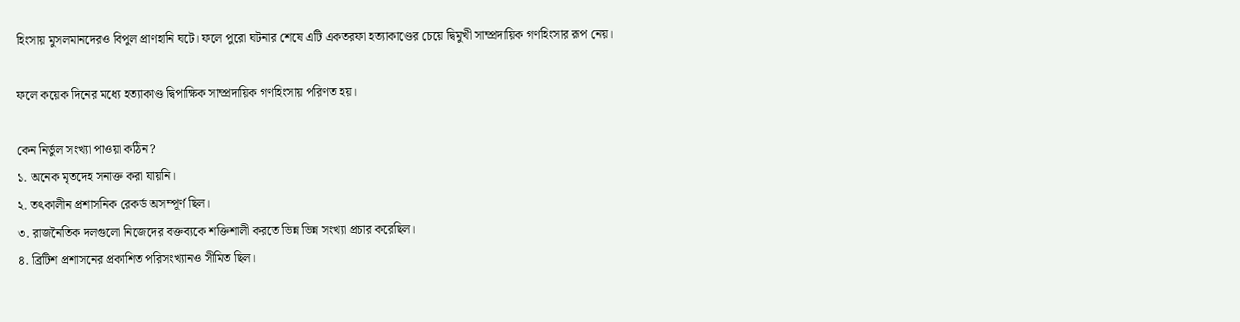হিংসায় মুসলমানদেরও বিপুল প্রাণহানি ঘটে। ফলে পুরো ঘটনার শেষে এটি একতরফা হত্যাকাণ্ডের চেয়ে দ্বিমুখী সাম্প্রদায়িক গণহিংসার রূপ নেয়।

ফলে কয়েক দিনের মধ্যে হত্যাকাণ্ড দ্বিপাক্ষিক সাম্প্রদায়িক গণহিংসায় পরিণত হয়।

কেন নির্ভুল সংখ্যা পাওয়া কঠিন?
১. অনেক মৃতদেহ সনাক্ত করা যায়নি।
২. তৎকালীন প্রশাসনিক রেকর্ড অসম্পূর্ণ ছিল।
৩. রাজনৈতিক দলগুলো নিজেদের বক্তব্যকে শক্তিশালী করতে ভিন্ন ভিন্ন সংখ্যা প্রচার করেছিল।
৪. ব্রিটিশ প্রশাসনের প্রকাশিত পরিসংখ্যানও সীমিত ছিল।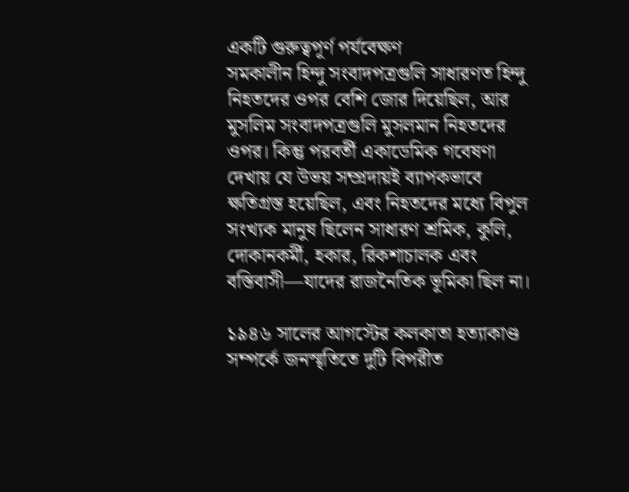একটি গুরুত্বপূর্ণ পর্যবেক্ষণ
সমকালীন হিন্দু সংবাদপত্রগুলি সাধারণত হিন্দু নিহতদের ওপর বেশি জোর দিয়েছিল, আর মুসলিম সংবাদপত্রগুলি মুসলমান নিহতদের ওপর। কিন্তু পরবর্তী একাডেমিক গবেষণা দেখায় যে উভয় সম্প্রদায়ই ব্যাপকভাবে ক্ষতিগ্রস্ত হয়েছিল, এবং নিহতদের মধ্যে বিপুল সংখ্যক মানুষ ছিলেন সাধারণ শ্রমিক, কুলি, দোকানকর্মী, হকার, রিকশাচালক এবং বস্তিবাসী—যাদের রাজনৈতিক ভূমিকা ছিল না।

১৯৪৬ সালের আগস্টের কলকাতা হত্যাকাণ্ড সম্পর্কে জনস্মৃতিতে দুটি বিপরীত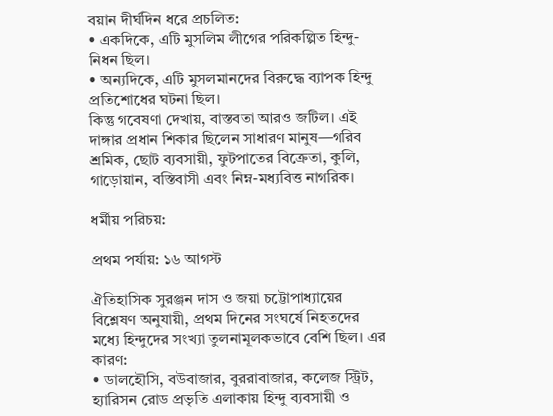বয়ান দীর্ঘদিন ধরে প্রচলিত:
• একদিকে, এটি মুসলিম লীগের পরিকল্পিত হিন্দু-নিধন ছিল।
• অন্যদিকে, এটি মুসলমানদের বিরুদ্ধে ব্যাপক হিন্দু প্রতিশোধের ঘটনা ছিল।
কিন্তু গবেষণা দেখায়, বাস্তবতা আরও জটিল। এই দাঙ্গার প্রধান শিকার ছিলেন সাধারণ মানুষ—গরিব শ্রমিক, ছোট ব্যবসায়ী, ফুটপাতের বিক্রেতা, কুলি, গাড়োয়ান, বস্তিবাসী এবং নিম্ন-মধ্যবিত্ত নাগরিক।

ধর্মীয় পরিচয়:

প্রথম পর্যায়: ১৬ আগস্ট

ঐতিহাসিক সুরঞ্জন দাস ও জয়া চট্টোপাধ্যায়ের বিশ্লেষণ অনুযায়ী, প্রথম দিনের সংঘর্ষে নিহতদের মধ্যে হিন্দুদের সংখ্যা তুলনামূলকভাবে বেশি ছিল। এর কারণ:
• ডালহৌসি, বউবাজার, বুররাবাজার, কলেজ স্ট্রিট, হ্যারিসন রোড প্রভৃতি এলাকায় হিন্দু ব্যবসায়ী ও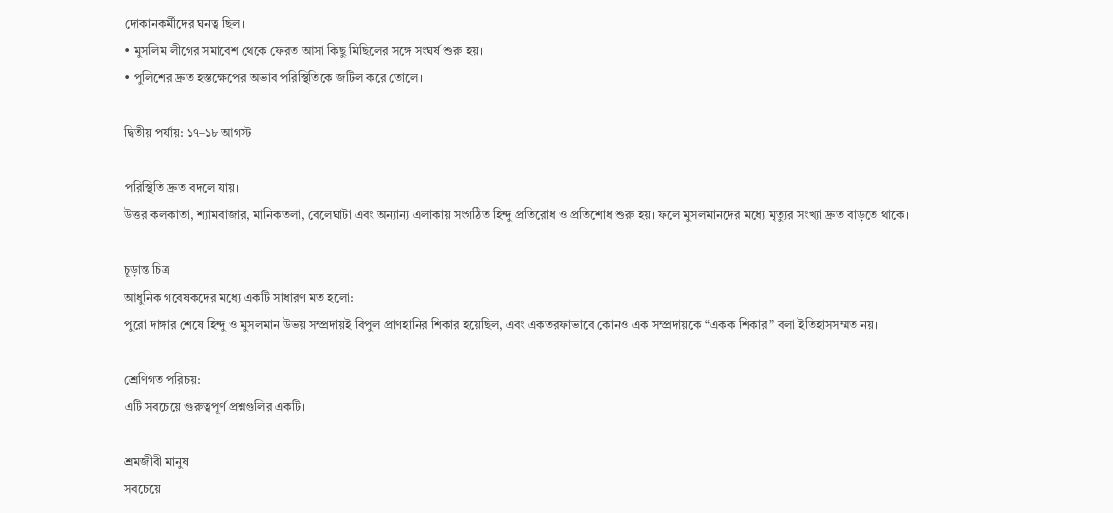দোকানকর্মীদের ঘনত্ব ছিল।
• মুসলিম লীগের সমাবেশ থেকে ফেরত আসা কিছু মিছিলের সঙ্গে সংঘর্ষ শুরু হয়।
• পুলিশের দ্রুত হস্তক্ষেপের অভাব পরিস্থিতিকে জটিল করে তোলে।

দ্বিতীয় পর্যায়: ১৭–১৮ আগস্ট

পরিস্থিতি দ্রুত বদলে যায়।
উত্তর কলকাতা, শ্যামবাজার, মানিকতলা, বেলেঘাটা এবং অন্যান্য এলাকায় সংগঠিত হিন্দু প্রতিরোধ ও প্রতিশোধ শুরু হয়। ফলে মুসলমানদের মধ্যে মৃত্যুর সংখ্যা দ্রুত বাড়তে থাকে।

চূড়ান্ত চিত্র
আধুনিক গবেষকদের মধ্যে একটি সাধারণ মত হলো:
পুরো দাঙ্গার শেষে হিন্দু ও মুসলমান উভয় সম্প্রদায়ই বিপুল প্রাণহানির শিকার হয়েছিল, এবং একতরফাভাবে কোনও এক সম্প্রদায়কে “একক শিকার” বলা ইতিহাসসম্মত নয়।

শ্রেণিগত পরিচয়:
এটি সবচেয়ে গুরুত্বপূর্ণ প্রশ্নগুলির একটি।

শ্রমজীবী মানুষ
সবচেয়ে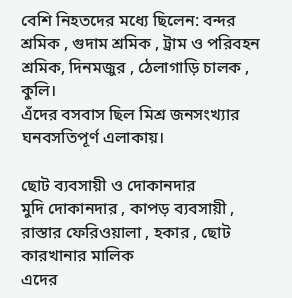বেশি নিহতদের মধ্যে ছিলেন: বন্দর শ্রমিক , গুদাম শ্রমিক , ট্রাম ও পরিবহন শ্রমিক, দিনমজুর , ঠেলাগাড়ি চালক , কুলি।
এঁদের বসবাস ছিল মিশ্র জনসংখ্যার ঘনবসতিপূর্ণ এলাকায়।

ছোট ব্যবসায়ী ও দোকানদার
মুদি দোকানদার , কাপড় ব্যবসায়ী , রাস্তার ফেরিওয়ালা , হকার , ছোট কারখানার মালিক
এদের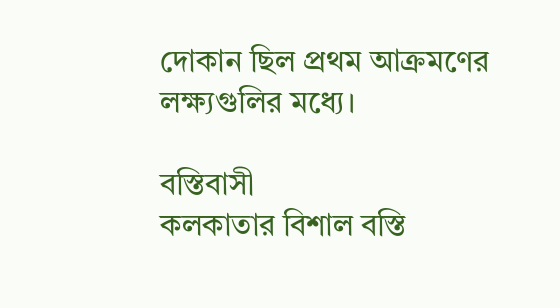দোকান ছিল প্রথম আক্রমণের লক্ষ্যগুলির মধ্যে।

বস্তিবাসী
কলকাতার বিশাল বস্তি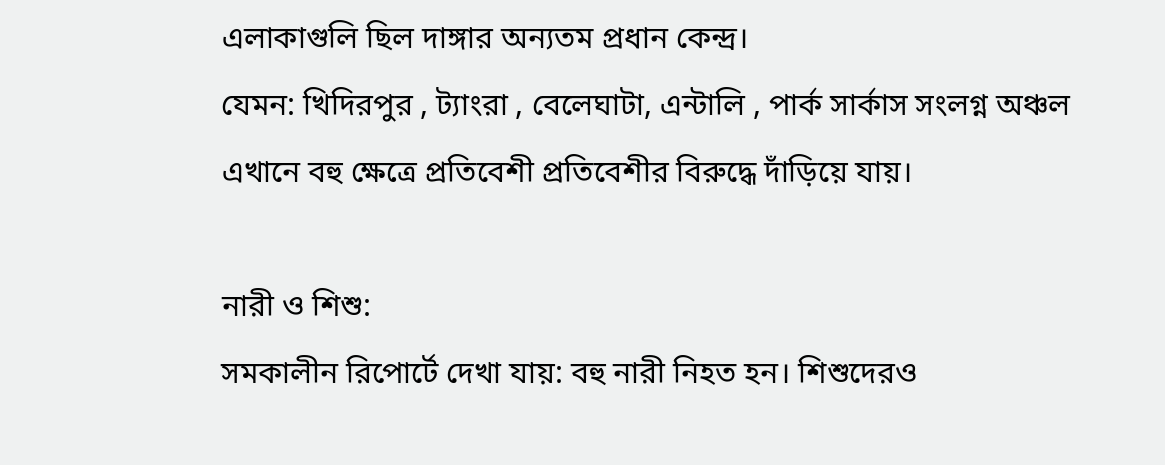এলাকাগুলি ছিল দাঙ্গার অন্যতম প্রধান কেন্দ্র।
যেমন: খিদিরপুর , ট্যাংরা , বেলেঘাটা, এন্টালি , পার্ক সার্কাস সংলগ্ন অঞ্চল
এখানে বহু ক্ষেত্রে প্রতিবেশী প্রতিবেশীর বিরুদ্ধে দাঁড়িয়ে যায়।

নারী ও শিশু:
সমকালীন রিপোর্টে দেখা যায়: বহু নারী নিহত হন। শিশুদেরও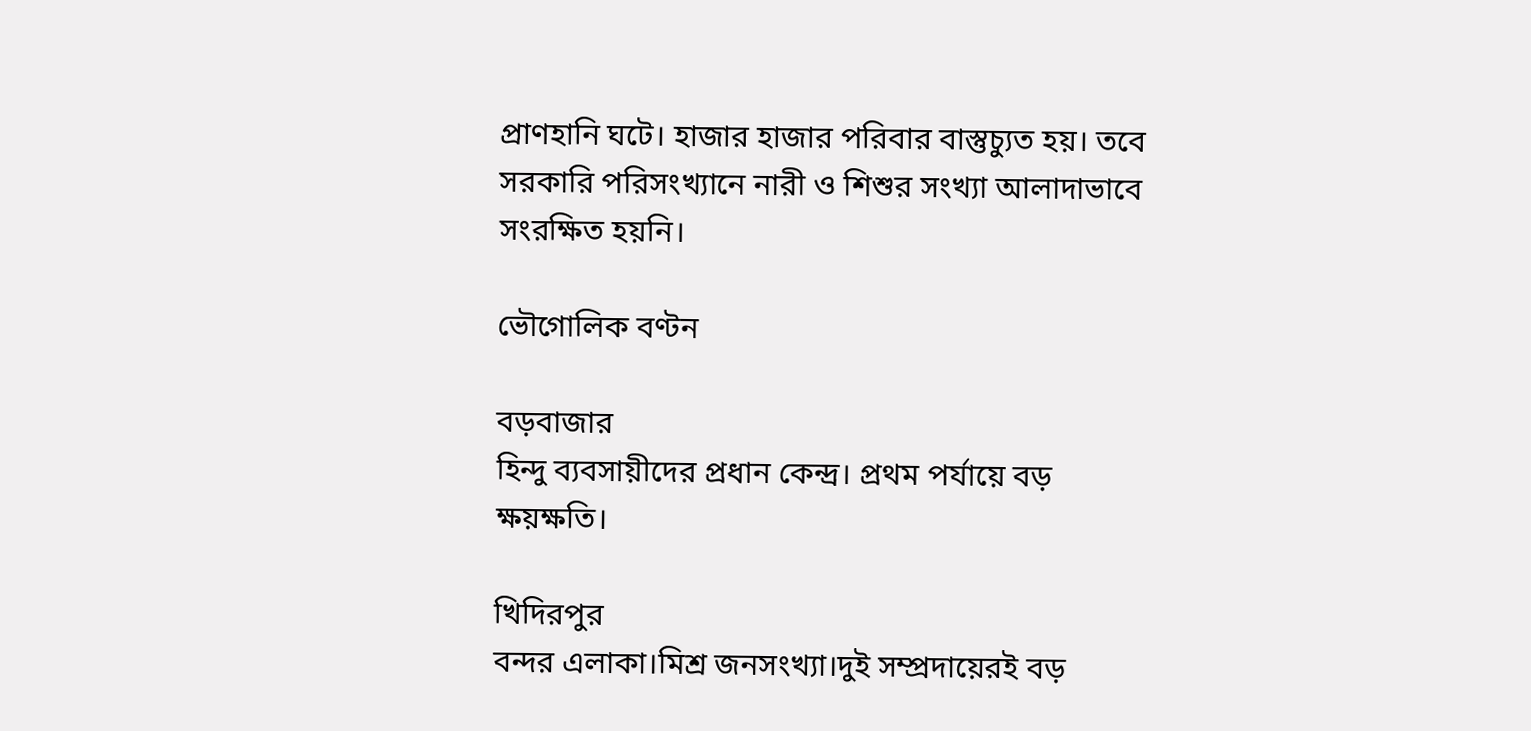প্রাণহানি ঘটে। হাজার হাজার পরিবার বাস্তুচ্যুত হয়। তবে সরকারি পরিসংখ্যানে নারী ও শিশুর সংখ্যা আলাদাভাবে সংরক্ষিত হয়নি।

ভৌগোলিক বণ্টন

বড়বাজার
হিন্দু ব্যবসায়ীদের প্রধান কেন্দ্র। প্রথম পর্যায়ে বড় ক্ষয়ক্ষতি।

খিদিরপুর
বন্দর এলাকা।মিশ্র জনসংখ্যা।দুই সম্প্রদায়েরই বড়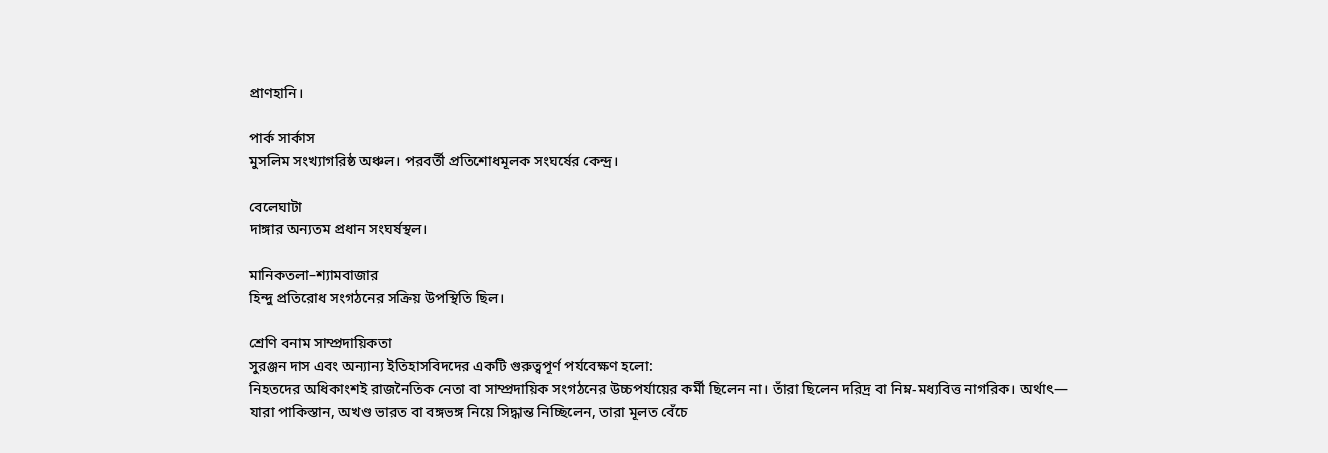প্রাণহানি।

পার্ক সার্কাস
মুসলিম সংখ্যাগরিষ্ঠ অঞ্চল। পরবর্তী প্রতিশোধমূলক সংঘর্ষের কেন্দ্র।

বেলেঘাটা
দাঙ্গার অন্যতম প্রধান সংঘর্ষস্থল।

মানিকতলা–শ্যামবাজার
হিন্দু প্রতিরোধ সংগঠনের সক্রিয় উপস্থিতি ছিল।

শ্রেণি বনাম সাম্প্রদায়িকতা
সুরঞ্জন দাস এবং অন্যান্য ইতিহাসবিদদের একটি গুরুত্বপূর্ণ পর্যবেক্ষণ হলো:
নিহতদের অধিকাংশই রাজনৈতিক নেতা বা সাম্প্রদায়িক সংগঠনের উচ্চপর্যায়ের কর্মী ছিলেন না। তাঁরা ছিলেন দরিদ্র বা নিম্ন-মধ্যবিত্ত নাগরিক। অর্থাৎ—
যারা পাকিস্তান, অখণ্ড ভারত বা বঙ্গভঙ্গ নিয়ে সিদ্ধান্ত নিচ্ছিলেন, তারা মূলত বেঁচে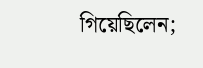গিয়েছিলেন;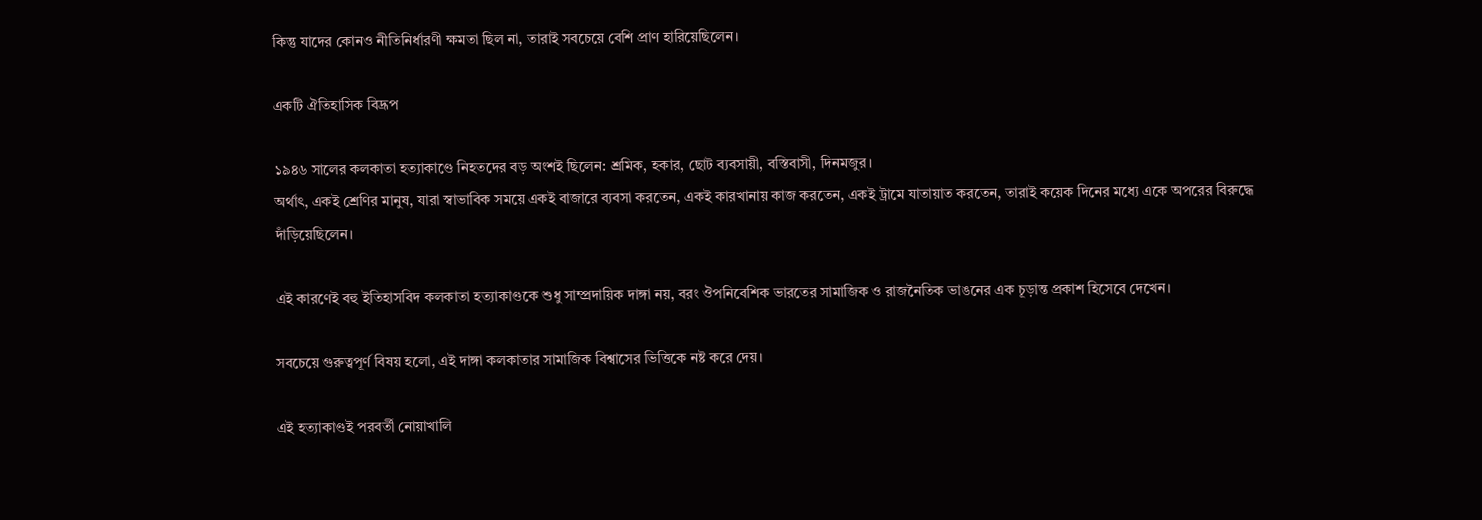কিন্তু যাদের কোনও নীতিনির্ধারণী ক্ষমতা ছিল না, তারাই সবচেয়ে বেশি প্রাণ হারিয়েছিলেন।

একটি ঐতিহাসিক বিদ্রূপ

১৯৪৬ সালের কলকাতা হত্যাকাণ্ডে নিহতদের বড় অংশই ছিলেন: শ্রমিক, হকার, ছোট ব্যবসায়ী, বস্তিবাসী, দিনমজুর।
অর্থাৎ, একই শ্রেণির মানুষ, যারা স্বাভাবিক সময়ে একই বাজারে ব্যবসা করতেন, একই কারখানায় কাজ করতেন, একই ট্রামে যাতায়াত করতেন, তারাই কয়েক দিনের মধ্যে একে অপরের বিরুদ্ধে দাঁড়িয়েছিলেন।

এই কারণেই বহু ইতিহাসবিদ কলকাতা হত্যাকাণ্ডকে শুধু সাম্প্রদায়িক দাঙ্গা নয়, বরং ঔপনিবেশিক ভারতের সামাজিক ও রাজনৈতিক ভাঙনের এক চূড়ান্ত প্রকাশ হিসেবে দেখেন।

সবচেয়ে গুরুত্বপূর্ণ বিষয় হলো, এই দাঙ্গা কলকাতার সামাজিক বিশ্বাসের ভিত্তিকে নষ্ট করে দেয়।

এই হত্যাকাণ্ডই পরবর্তী নোয়াখালি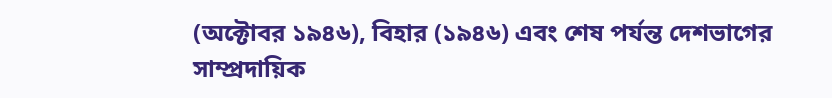(অক্টোবর ১৯৪৬), বিহার (১৯৪৬) এবং শেষ পর্যন্ত দেশভাগের সাম্প্রদায়িক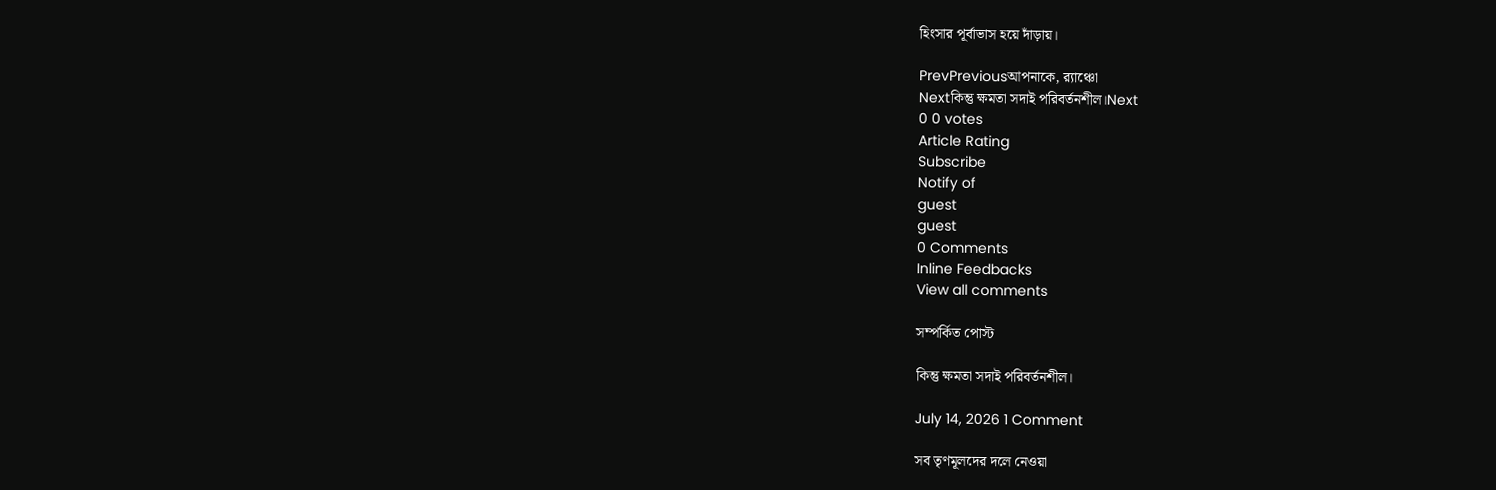হিংসার পূর্বাভাস হয়ে দাঁড়ায়।

PrevPreviousআপনাকে, র‍্যাঞ্চো
Nextকিন্তু ক্ষমতা সদাই পরিবর্তনশীল।Next
0 0 votes
Article Rating
Subscribe
Notify of
guest
guest
0 Comments
Inline Feedbacks
View all comments

সম্পর্কিত পোস্ট

কিন্তু ক্ষমতা সদাই পরিবর্তনশীল।

July 14, 2026 1 Comment

সব তৃণমূলদের দলে নেওয়া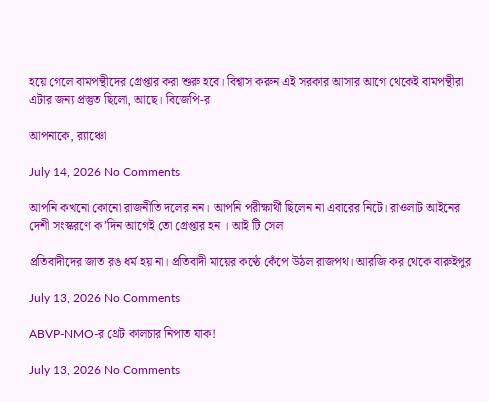হয়ে গেলে বামপন্থীদের গ্রেপ্তার করা শুরু হবে। বিশ্বাস করুন এই সরকার আসার আগে থেকেই বামপন্থীরা এটার জন্য প্রস্তুত ছিলো, আছে। বিজেপি-র

আপনাকে, র‍্যাঞ্চো

July 14, 2026 No Comments

আপনি কখনো কোনো রাজনীতি দলের নন। আপনি পরীক্ষার্থী ছিলেন না এবারের নিটে। রাওলাট আইনের দেশী সংস্করণে ক’দিন আগেই তো গ্রেপ্তার হন । আই টি সেল

প্রতিবাদীদের জাত রঙ ধর্ম হয় না। প্রতিবাদী মায়ের কণ্ঠে কেঁপে উঠল রাজপথ। আরজি কর থেকে বারুইপুর

July 13, 2026 No Comments

ABVP-NMO-র থ্রেট কালচার নিপাত যাক!

July 13, 2026 No Comments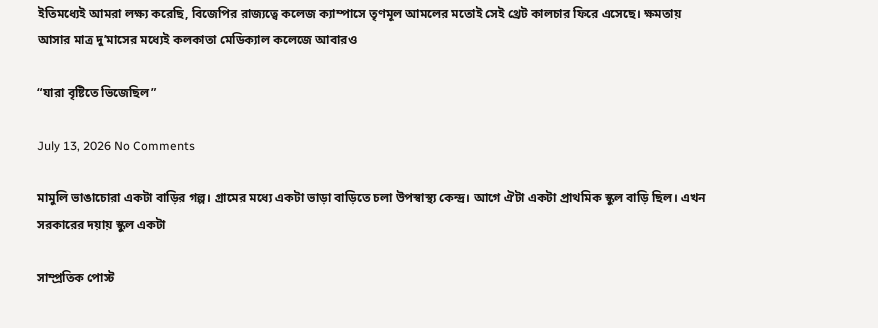ইতিমধ্যেই আমরা লক্ষ্য করেছি, বিজেপির রাজ্যত্বে কলেজ ক্যাম্পাসে তৃণমূল আমলের মতোই সেই থ্রেট কালচার ফিরে এসেছে। ক্ষমতায় আসার মাত্র দু’মাসের মধ্যেই কলকাতা মেডিক্যাল কলেজে আবারও

“যারা বৃষ্টিতে ভিজেছিল”

July 13, 2026 No Comments

মামুলি ভাঙাচোরা একটা বাড়ির গল্প। গ্রামের মধ্যে একটা ভাড়া বাড়িতে চলা উপস্বাস্থ্য কেন্দ্র। আগে ঐটা একটা প্রাথমিক স্কুল বাড়ি ছিল। এখন সরকারের দয়ায় স্কুল একটা

সাম্প্রতিক পোস্ট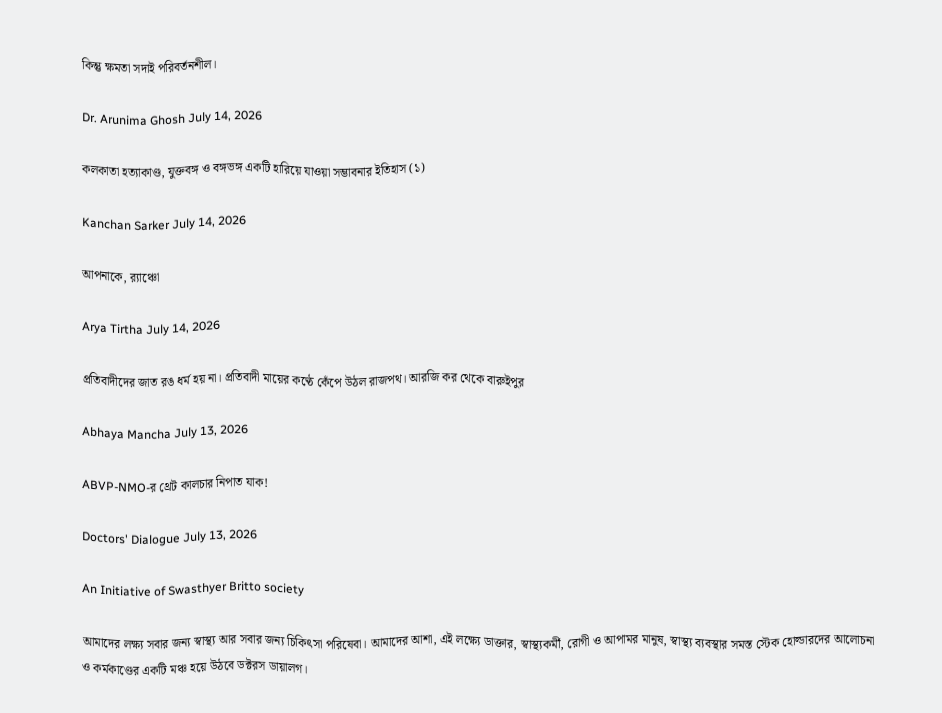কিন্তু ক্ষমতা সদাই পরিবর্তনশীল।

Dr. Arunima Ghosh July 14, 2026

কলকাতা হত্যাকাণ্ড, যুক্তবঙ্গ ও বঙ্গভঙ্গ একটি হারিয়ে যাওয়া সম্ভাবনার ইতিহাস (১)

Kanchan Sarker July 14, 2026

আপনাকে, র‍্যাঞ্চো

Arya Tirtha July 14, 2026

প্রতিবাদীদের জাত রঙ ধর্ম হয় না। প্রতিবাদী মায়ের কণ্ঠে কেঁপে উঠল রাজপথ। আরজি কর থেকে বারুইপুর

Abhaya Mancha July 13, 2026

ABVP-NMO-র থ্রেট কালচার নিপাত যাক!

Doctors' Dialogue July 13, 2026

An Initiative of Swasthyer Britto society

আমাদের লক্ষ্য সবার জন্য স্বাস্থ্য আর সবার জন্য চিকিৎসা পরিষেবা। আমাদের আশা, এই লক্ষ্যে ডাক্তার, স্বাস্থ্যকর্মী, রোগী ও আপামর মানুষ, স্বাস্থ্য ব্যবস্থার সমস্ত স্টেক হোল্ডারদের আলোচনা ও কর্মকাণ্ডের একটি মঞ্চ হয়ে উঠবে ডক্টরস ডায়ালগ।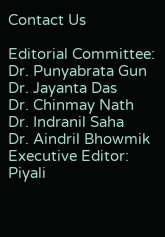Contact Us

Editorial Committee:
Dr. Punyabrata Gun
Dr. Jayanta Das
Dr. Chinmay Nath
Dr. Indranil Saha
Dr. Aindril Bhowmik
Executive Editor: Piyali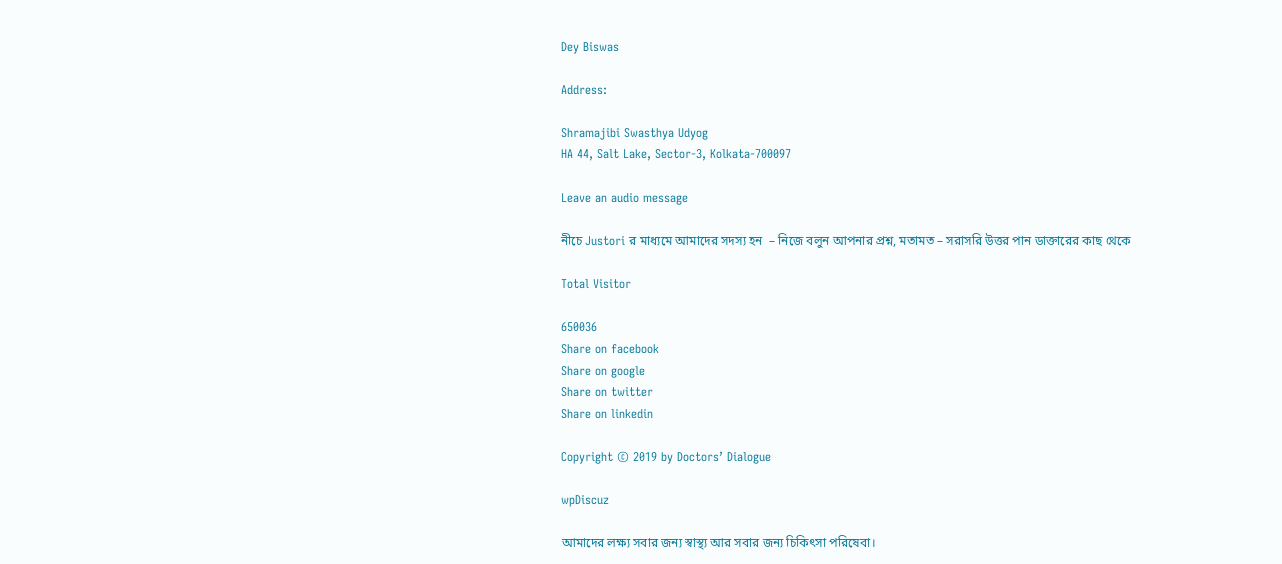Dey Biswas

Address:

Shramajibi Swasthya Udyog
HA 44, Salt Lake, Sector-3, Kolkata-700097

Leave an audio message

নীচে Justori র মাধ্যমে আমাদের সদস্য হন  – নিজে বলুন আপনার প্রশ্ন, মতামত – সরাসরি উত্তর পান ডাক্তারের কাছ থেকে

Total Visitor

650036
Share on facebook
Share on google
Share on twitter
Share on linkedin

Copyright © 2019 by Doctors’ Dialogue

wpDiscuz

আমাদের লক্ষ্য সবার জন্য স্বাস্থ্য আর সবার জন্য চিকিৎসা পরিষেবা।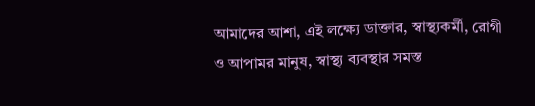আমাদের আশা, এই লক্ষ্যে ডাক্তার, স্বাস্থ্যকর্মী, রোগী ও আপামর মানুষ, স্বাস্থ্য ব্যবস্থার সমস্ত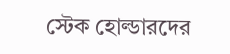স্টেক হোল্ডারদের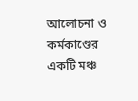আলোচনা ও কর্মকাণ্ডের একটি মঞ্চ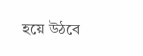হয়ে উঠবে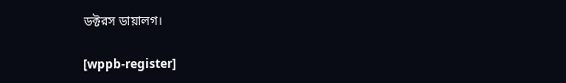ডক্টরস ডায়ালগ।

[wppb-register]